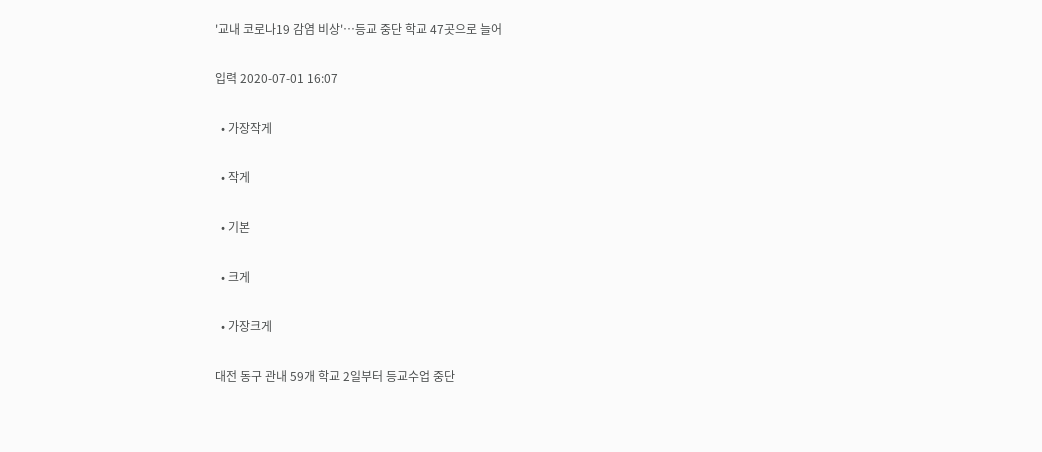'교내 코로나19 감염 비상'…등교 중단 학교 47곳으로 늘어

입력 2020-07-01 16:07

  • 가장작게

  • 작게

  • 기본

  • 크게

  • 가장크게

대전 동구 관내 59개 학교 2일부터 등교수업 중단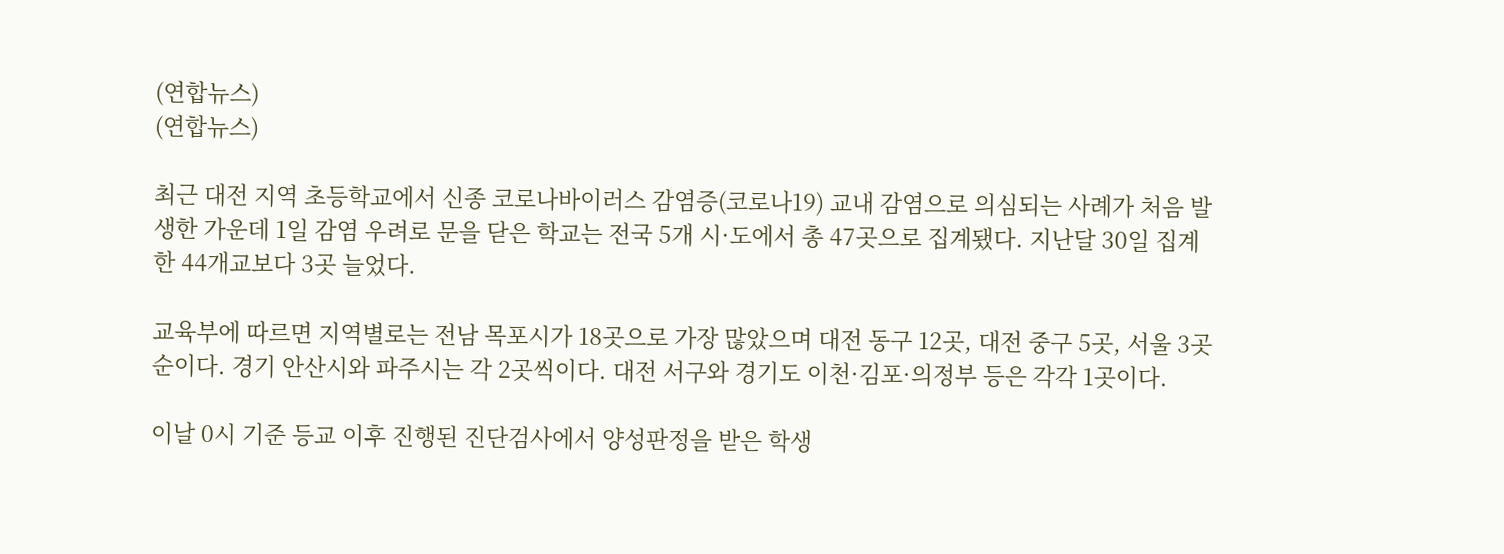(연합뉴스)
(연합뉴스)

최근 대전 지역 초등학교에서 신종 코로나바이러스 감염증(코로나19) 교내 감염으로 의심되는 사례가 처음 발생한 가운데 1일 감염 우려로 문을 닫은 학교는 전국 5개 시·도에서 총 47곳으로 집계됐다. 지난달 30일 집계한 44개교보다 3곳 늘었다.

교육부에 따르면 지역별로는 전남 목포시가 18곳으로 가장 많았으며 대전 동구 12곳, 대전 중구 5곳, 서울 3곳 순이다. 경기 안산시와 파주시는 각 2곳씩이다. 대전 서구와 경기도 이천·김포·의정부 등은 각각 1곳이다.

이날 0시 기준 등교 이후 진행된 진단검사에서 양성판정을 받은 학생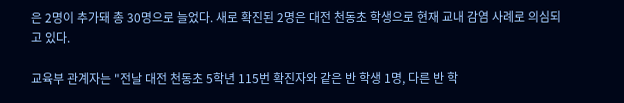은 2명이 추가돼 총 30명으로 늘었다. 새로 확진된 2명은 대전 천동초 학생으로 현재 교내 감염 사례로 의심되고 있다.

교육부 관계자는 "전날 대전 천동초 5학년 115번 확진자와 같은 반 학생 1명, 다른 반 학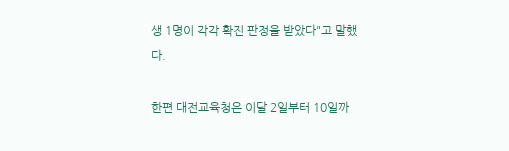생 1명이 각각 확진 판정을 받았다"고 말했다.

한편 대전교육청은 이달 2일부터 10일까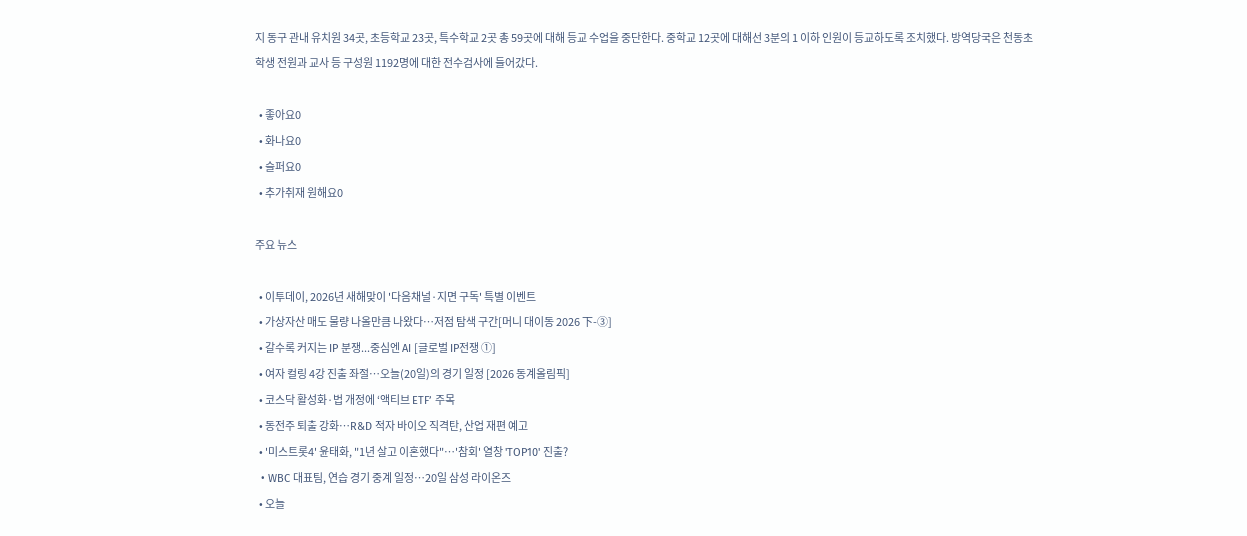지 동구 관내 유치원 34곳, 초등학교 23곳, 특수학교 2곳 총 59곳에 대해 등교 수업을 중단한다. 중학교 12곳에 대해선 3분의 1 이하 인원이 등교하도록 조치했다. 방역당국은 천동초 학생 전원과 교사 등 구성원 1192명에 대한 전수검사에 들어갔다.

  • 좋아요0
  • 화나요0
  • 슬퍼요0
  • 추가취재 원해요0

주요 뉴스

  • 이투데이, 2026년 새해맞이 '다음채널·지면 구독' 특별 이벤트
  • 가상자산 매도 물량 나올만큼 나왔다…저점 탐색 구간[머니 대이동 2026 下-③]
  • 갈수록 커지는 IP 분쟁...중심엔 AI [글로벌 IP전쟁 ①]
  • 여자 컬링 4강 진출 좌절…오늘(20일)의 경기 일정 [2026 동계올림픽]
  • 코스닥 활성화·법 개정에 ‘액티브 ETF’ 주목
  • 동전주 퇴출 강화…R&D 적자 바이오 직격탄, 산업 재편 예고
  • '미스트롯4' 윤태화, "1년 살고 이혼했다"⋯'참회' 열창 'TOP10' 진출?
  • WBC 대표팀, 연습 경기 중계 일정…20일 삼성 라이온즈
  • 오늘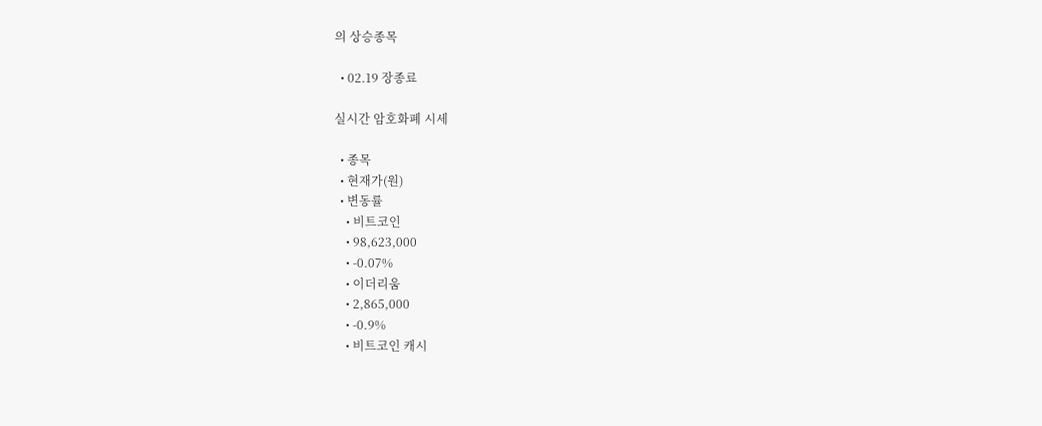의 상승종목

  • 02.19 장종료

실시간 암호화폐 시세

  • 종목
  • 현재가(원)
  • 변동률
    • 비트코인
    • 98,623,000
    • -0.07%
    • 이더리움
    • 2,865,000
    • -0.9%
    • 비트코인 캐시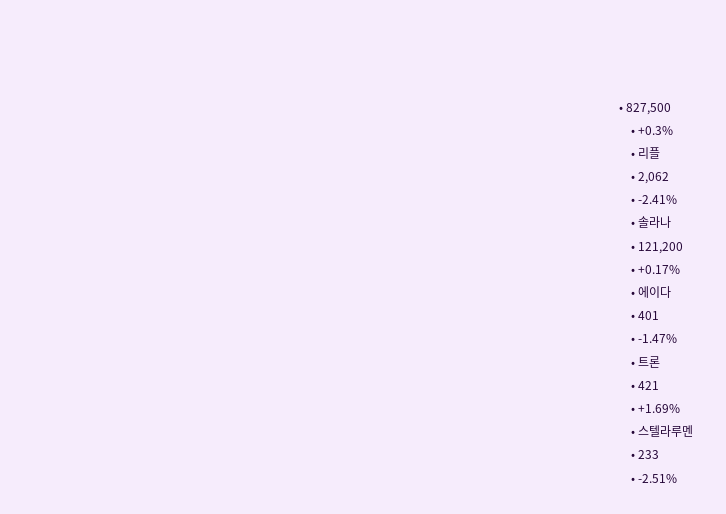• 827,500
    • +0.3%
    • 리플
    • 2,062
    • -2.41%
    • 솔라나
    • 121,200
    • +0.17%
    • 에이다
    • 401
    • -1.47%
    • 트론
    • 421
    • +1.69%
    • 스텔라루멘
    • 233
    • -2.51%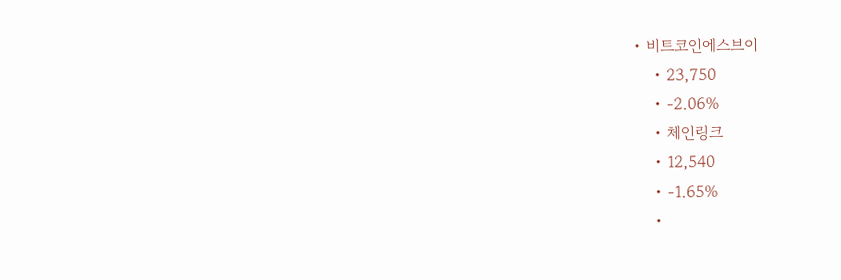• 비트코인에스브이
    • 23,750
    • -2.06%
    • 체인링크
    • 12,540
    • -1.65%
    •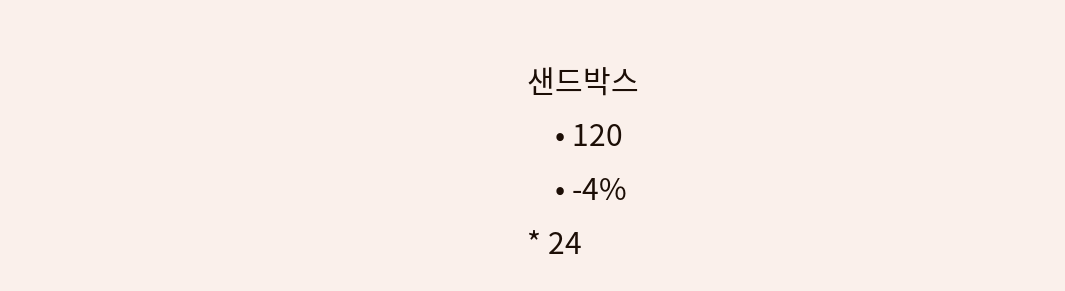샌드박스
    • 120
    • -4%
* 24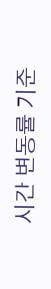시간 변동률 기준